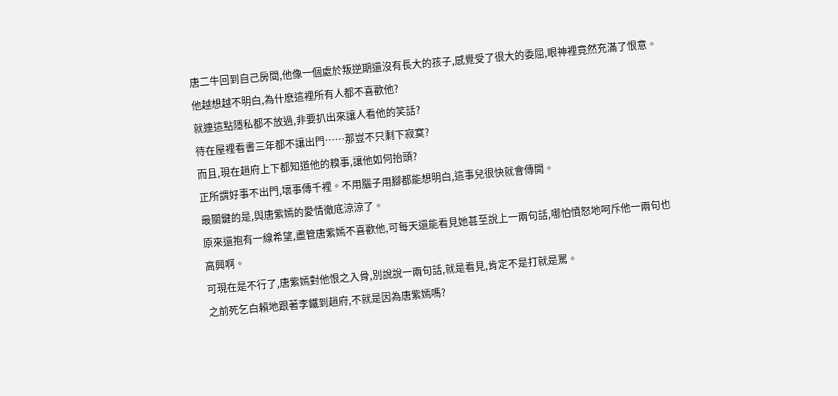唐二牛回到自己房間,他像一個處於叛逆期還沒有長大的孩子,感覺受了很大的委屈,眼神裡竟然充滿了恨意。
他越想越不明白,為什麽這裡所有人都不喜歡他?
就連這點隱私都不放過,非要扒出來讓人看他的笑話?
待在屋裡看書三年都不讓出門……那豈不只剩下寂寞?
而且,現在趙府上下都知道他的糗事,讓他如何抬頭?
正所謂好事不出門,壞事傳千裡。不用腦子用腳都能想明白,這事兒很快就會傳開。
最關鍵的是,與唐紫嫣的愛情徹底涼涼了。
原來還抱有一線希望,盡管唐紫嫣不喜歡他,可每天還能看見她甚至說上一兩句話,哪怕憤怒地呵斥他一兩句也高興啊。
可現在是不行了,唐紫嫣對他恨之入骨,別說說一兩句話,就是看見,肯定不是打就是罵。
之前死乞白賴地跟著李鐵到趙府,不就是因為唐紫嫣嗎?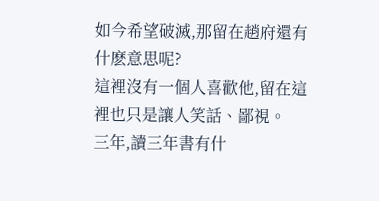如今希望破滅,那留在趙府還有什麽意思呢?
這裡沒有一個人喜歡他,留在這裡也只是讓人笑話、鄙視。
三年,讀三年書有什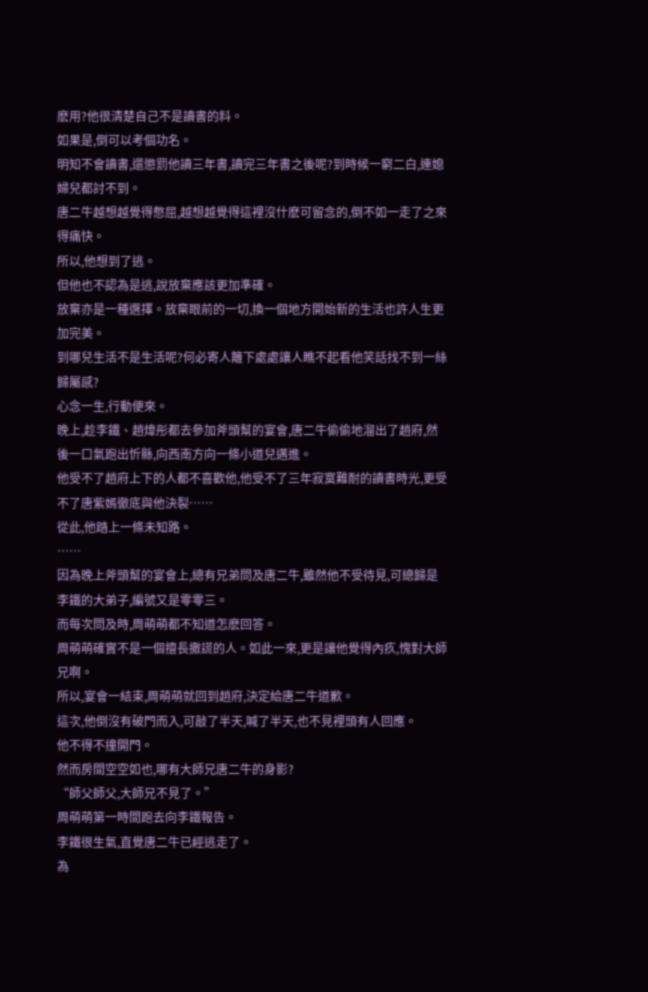麽用?他很清楚自己不是讀書的料。
如果是,倒可以考個功名。
明知不會讀書,還懲罰他讀三年書,讀完三年書之後呢?到時候一窮二白,連媳婦兒都討不到。
唐二牛越想越覺得憋屈,越想越覺得這裡沒什麽可留念的,倒不如一走了之來得痛快。
所以,他想到了逃。
但他也不認為是逃,說放棄應該更加準確。
放棄亦是一種選擇。放棄眼前的一切,換一個地方開始新的生活也許人生更加完美。
到哪兒生活不是生活呢?何必寄人籬下處處讓人瞧不起看他笑話找不到一絲歸屬感?
心念一生,行動便來。
晚上,趁李鐵、趙煒彤都去參加斧頭幫的宴會,唐二牛偷偷地溜出了趙府,然後一口氣跑出忻縣,向西南方向一條小道兒邁進。
他受不了趙府上下的人都不喜歡他,他受不了三年寂寞難耐的讀書時光,更受不了唐紫嫣徹底與他決裂……
從此,他踏上一條未知路。
……
因為晚上斧頭幫的宴會上,總有兄弟問及唐二牛,雖然他不受待見,可總歸是李鐵的大弟子,編號又是零零三。
而每次問及時,周萌萌都不知道怎麽回答。
周萌萌確實不是一個擅長撒謊的人。如此一來,更是讓他覺得內疚,愧對大師兄啊。
所以,宴會一結束,周萌萌就回到趙府,決定給唐二牛道歉。
這次,他倒沒有破門而入,可敲了半天,喊了半天,也不見裡頭有人回應。
他不得不撞開門。
然而房間空空如也,哪有大師兄唐二牛的身影?
“師父師父,大師兄不見了。”
周萌萌第一時間跑去向李鐵報告。
李鐵很生氣,直覺唐二牛已經逃走了。
為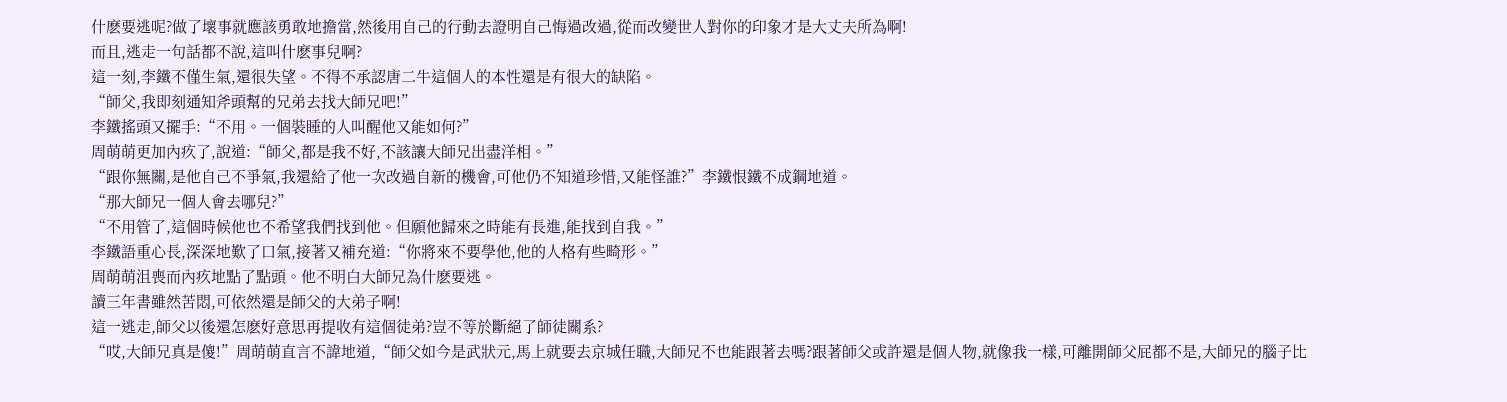什麽要逃呢?做了壞事就應該勇敢地擔當,然後用自己的行動去證明自己悔過改過,從而改變世人對你的印象才是大丈夫所為啊!
而且,逃走一句話都不說,這叫什麽事兒啊?
這一刻,李鐵不僅生氣,還很失望。不得不承認唐二牛這個人的本性還是有很大的缺陷。
“師父,我即刻通知斧頭幫的兄弟去找大師兄吧!”
李鐵搖頭又擺手:“不用。一個裝睡的人叫醒他又能如何?”
周萌萌更加內疚了,說道:“師父,都是我不好,不該讓大師兄出盡洋相。”
“跟你無關,是他自己不爭氣,我還給了他一次改過自新的機會,可他仍不知道珍惜,又能怪誰?”李鐵恨鐵不成鋼地道。
“那大師兄一個人會去哪兒?”
“不用管了,這個時候他也不希望我們找到他。但願他歸來之時能有長進,能找到自我。”
李鐵語重心長,深深地歎了口氣,接著又補充道:“你將來不要學他,他的人格有些畸形。”
周萌萌沮喪而內疚地點了點頭。他不明白大師兄為什麽要逃。
讀三年書雖然苦悶,可依然還是師父的大弟子啊!
這一逃走,師父以後還怎麽好意思再提收有這個徒弟?豈不等於斷絕了師徒關系?
“哎,大師兄真是傻!”周萌萌直言不諱地道,“師父如今是武狀元,馬上就要去京城任職,大師兄不也能跟著去嗎?跟著師父或許還是個人物,就像我一樣,可離開師父屁都不是,大師兄的腦子比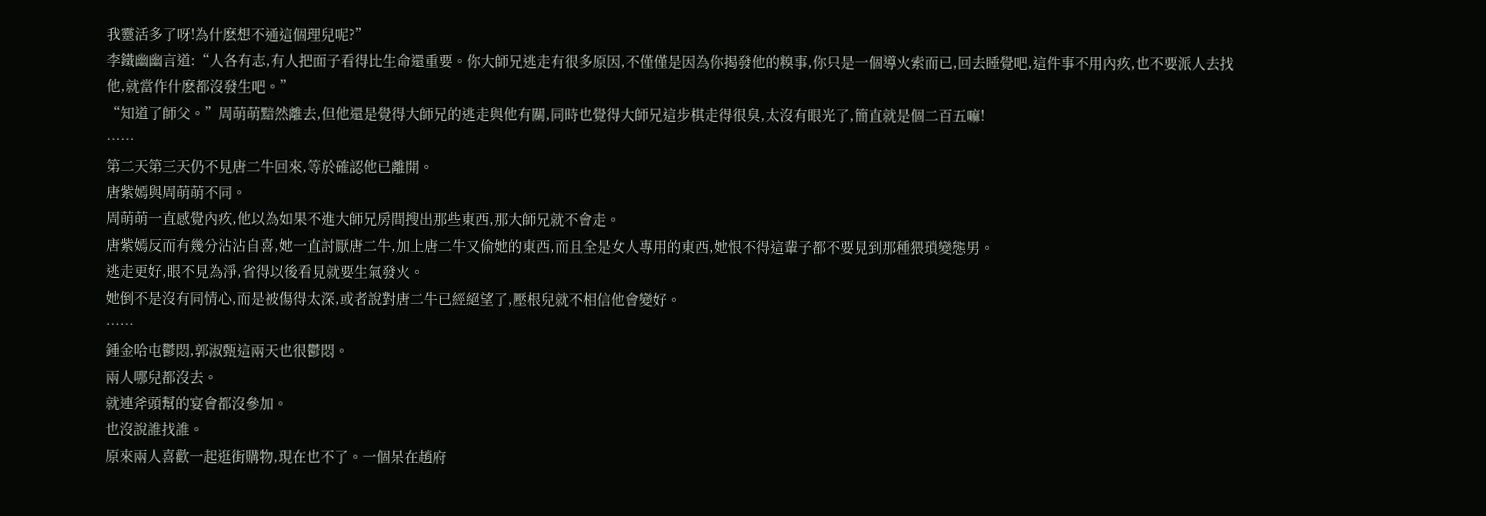我靈活多了呀!為什麽想不通這個理兒呢?”
李鐵幽幽言道:“人各有志,有人把面子看得比生命還重要。你大師兄逃走有很多原因,不僅僅是因為你揭發他的糗事,你只是一個導火索而已,回去睡覺吧,這件事不用內疚,也不要派人去找他,就當作什麽都沒發生吧。”
“知道了師父。”周萌萌黯然離去,但他還是覺得大師兄的逃走與他有關,同時也覺得大師兄這步棋走得很臭,太沒有眼光了,簡直就是個二百五嘛!
……
第二天第三天仍不見唐二牛回來,等於確認他已離開。
唐紫嫣與周萌萌不同。
周萌萌一直感覺內疚,他以為如果不進大師兄房間搜出那些東西,那大師兄就不會走。
唐紫嫣反而有幾分沾沾自喜,她一直討厭唐二牛,加上唐二牛又偷她的東西,而且全是女人專用的東西,她恨不得這輩子都不要見到那種猥瑣變態男。
逃走更好,眼不見為淨,省得以後看見就要生氣發火。
她倒不是沒有同情心,而是被傷得太深,或者說對唐二牛已經絕望了,壓根兒就不相信他會變好。
……
鍾金哈屯鬱悶,郭淑甄這兩天也很鬱悶。
兩人哪兒都沒去。
就連斧頭幫的宴會都沒參加。
也沒說誰找誰。
原來兩人喜歡一起逛街購物,現在也不了。一個呆在趙府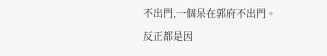不出門,一個呆在郭府不出門。
反正都是因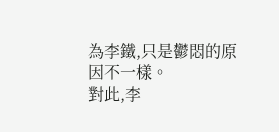為李鐵,只是鬱悶的原因不一樣。
對此,李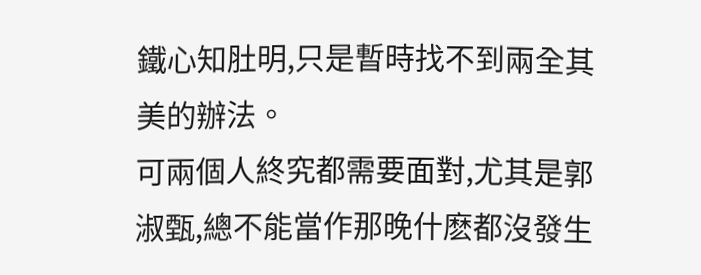鐵心知肚明,只是暫時找不到兩全其美的辦法。
可兩個人終究都需要面對,尤其是郭淑甄,總不能當作那晚什麽都沒發生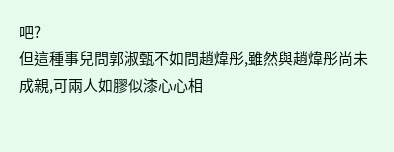吧?
但這種事兒問郭淑甄不如問趙煒彤,雖然與趙煒彤尚未成親,可兩人如膠似漆心心相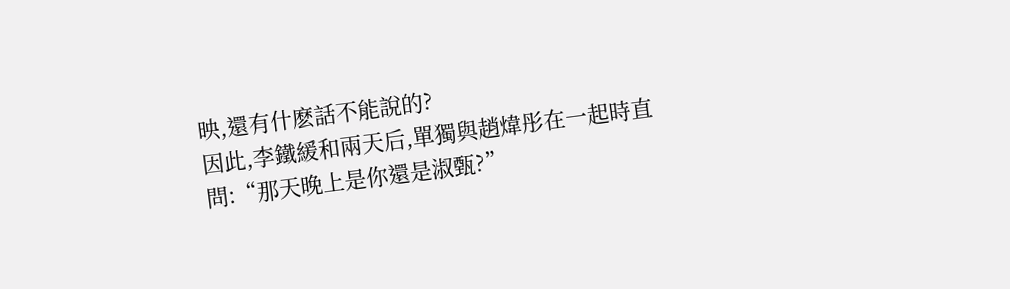映,還有什麽話不能說的?
因此,李鐵緩和兩天后,單獨與趙煒彤在一起時直問:“那天晚上是你還是淑甄?”